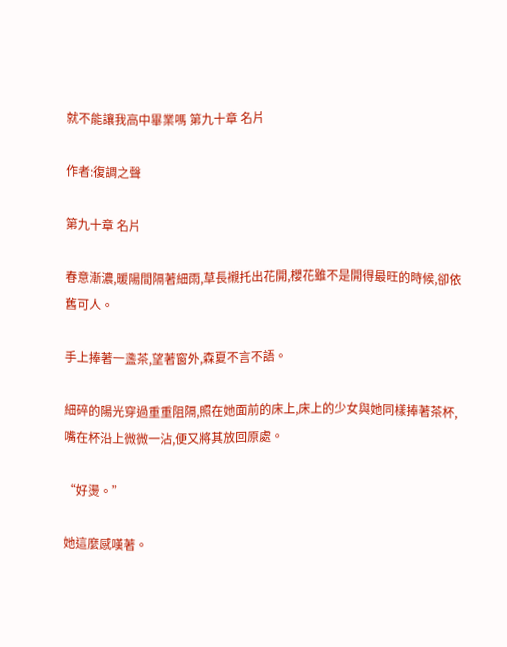就不能讓我高中畢業嗎 第九十章 名片

作者:復調之聲

第九十章 名片

春意漸濃,暖陽間隔著細雨,草長襯托出花開,櫻花雖不是開得最旺的時候,卻依舊可人。

手上捧著一盞茶,望著窗外,森夏不言不語。

細碎的陽光穿過重重阻隔,照在她面前的床上,床上的少女與她同樣捧著茶杯,嘴在杯沿上微微一沾,便又將其放回原處。

“好燙。”

她這麼感嘆著。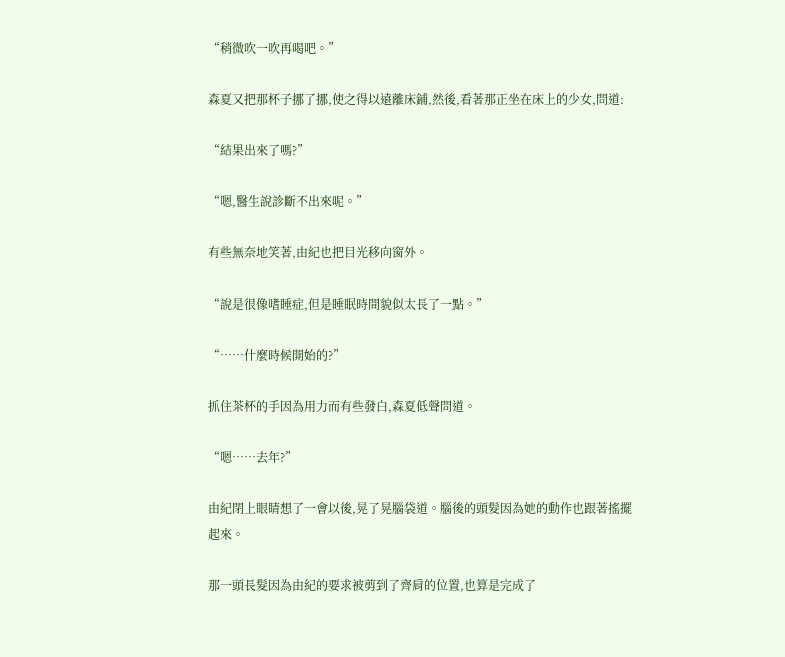“稍微吹一吹再喝吧。”

森夏又把那杯子挪了挪,使之得以遠離床鋪,然後,看著那正坐在床上的少女,問道:

“結果出來了嗎?”

“嗯,醫生說診斷不出來呢。”

有些無奈地笑著,由紀也把目光移向窗外。

“說是很像嗜睡症,但是睡眠時間貌似太長了一點。”

“……什麼時候開始的?”

抓住茶杯的手因為用力而有些發白,森夏低聲問道。

“嗯……去年?”

由紀閉上眼睛想了一會以後,晃了晃腦袋道。腦後的頭髮因為她的動作也跟著搖擺起來。

那一頭長髮因為由紀的要求被剪到了齊肩的位置,也算是完成了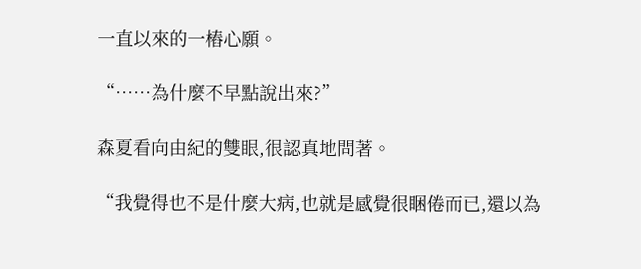一直以來的一樁心願。

“……為什麼不早點說出來?”

森夏看向由紀的雙眼,很認真地問著。

“我覺得也不是什麼大病,也就是感覺很睏倦而已,還以為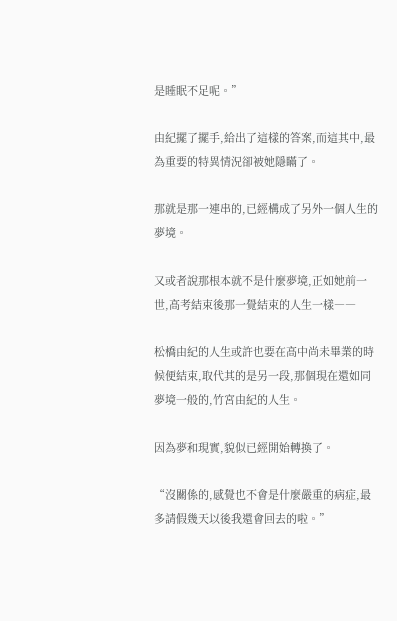是睡眠不足呢。”

由紀擺了擺手,給出了這樣的答案,而這其中,最為重要的特異情況卻被她隱瞞了。

那就是那一連串的,已經構成了另外一個人生的夢境。

又或者說那根本就不是什麼夢境,正如她前一世,高考結束後那一覺結束的人生一樣――

松橋由紀的人生或許也要在高中尚未畢業的時候便結束,取代其的是另一段,那個現在還如同夢境一般的,竹宮由紀的人生。

因為夢和現實,貌似已經開始轉換了。

“沒關係的,感覺也不會是什麼嚴重的病症,最多請假幾天以後我還會回去的啦。”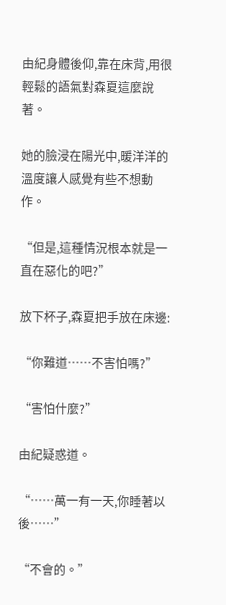由紀身體後仰,靠在床背,用很輕鬆的語氣對森夏這麼說著。

她的臉浸在陽光中,暖洋洋的溫度讓人感覺有些不想動作。

“但是,這種情況根本就是一直在惡化的吧?”

放下杯子,森夏把手放在床邊:

“你難道……不害怕嗎?”

“害怕什麼?”

由紀疑惑道。

“……萬一有一天,你睡著以後……”

“不會的。”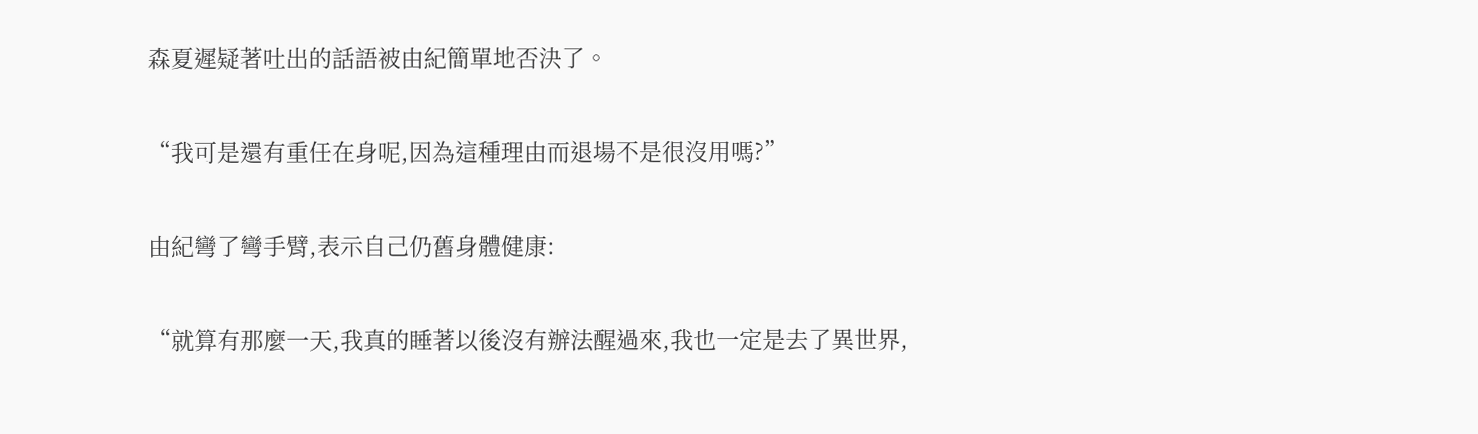森夏遲疑著吐出的話語被由紀簡單地否決了。

“我可是還有重任在身呢,因為這種理由而退場不是很沒用嗎?”

由紀彎了彎手臂,表示自己仍舊身體健康:

“就算有那麼一天,我真的睡著以後沒有辦法醒過來,我也一定是去了異世界,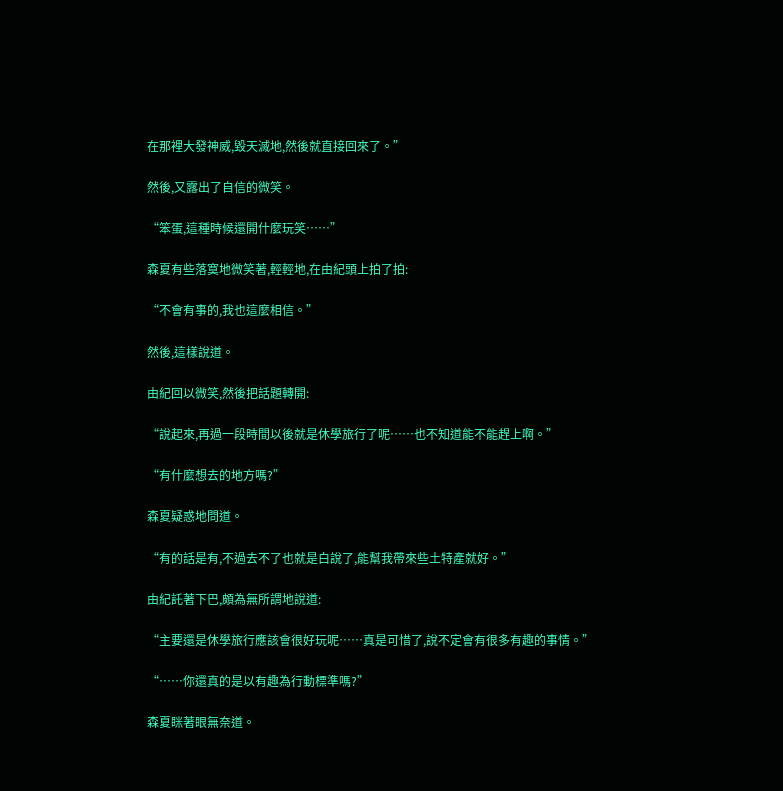在那裡大發神威,毀天滅地,然後就直接回來了。”

然後,又露出了自信的微笑。

“笨蛋,這種時候還開什麼玩笑……”

森夏有些落寞地微笑著,輕輕地,在由紀頭上拍了拍:

“不會有事的,我也這麼相信。”

然後,這樣說道。

由紀回以微笑,然後把話題轉開:

“說起來,再過一段時間以後就是休學旅行了呢……也不知道能不能趕上啊。”

“有什麼想去的地方嗎?”

森夏疑惑地問道。

“有的話是有,不過去不了也就是白說了,能幫我帶來些土特產就好。”

由紀託著下巴,頗為無所謂地說道:

“主要還是休學旅行應該會很好玩呢……真是可惜了,說不定會有很多有趣的事情。”

“……你還真的是以有趣為行動標準嗎?”

森夏眯著眼無奈道。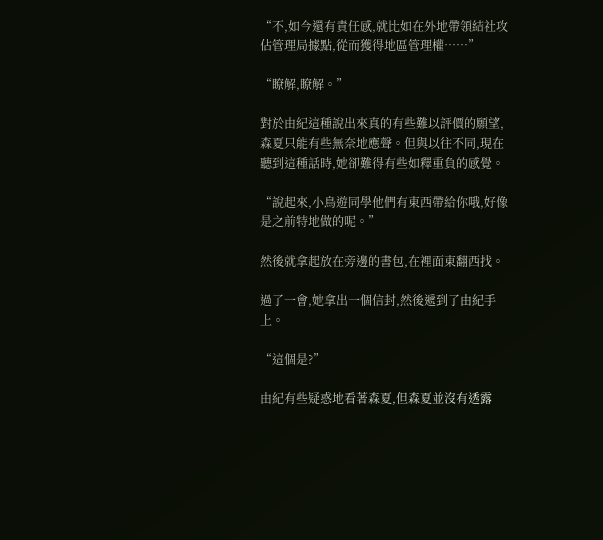“不,如今還有責任感,就比如在外地帶領結社攻佔管理局據點,從而獲得地區管理權……”

“瞭解,瞭解。”

對於由紀這種說出來真的有些難以評價的願望,森夏只能有些無奈地應聲。但與以往不同,現在聽到這種話時,她卻難得有些如釋重負的感覺。

“說起來,小鳥遊同學他們有東西帶給你哦,好像是之前特地做的呢。”

然後就拿起放在旁邊的書包,在裡面東翻西找。

過了一會,她拿出一個信封,然後遞到了由紀手上。

“這個是?”

由紀有些疑惑地看著森夏,但森夏並沒有透露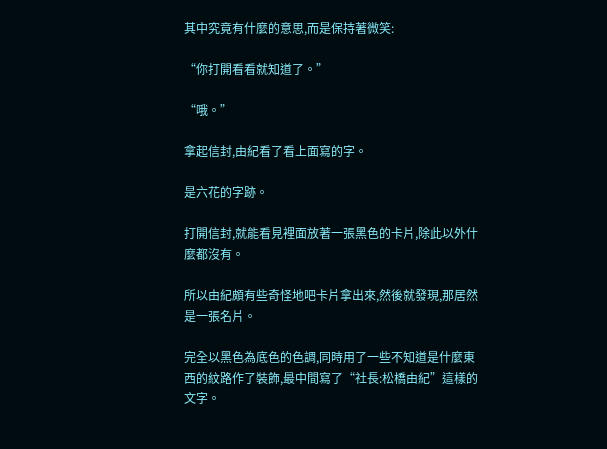其中究竟有什麼的意思,而是保持著微笑:

“你打開看看就知道了。”

“哦。”

拿起信封,由紀看了看上面寫的字。

是六花的字跡。

打開信封,就能看見裡面放著一張黑色的卡片,除此以外什麼都沒有。

所以由紀頗有些奇怪地吧卡片拿出來,然後就發現,那居然是一張名片。

完全以黑色為底色的色調,同時用了一些不知道是什麼東西的紋路作了裝飾,最中間寫了“社長:松橋由紀”這樣的文字。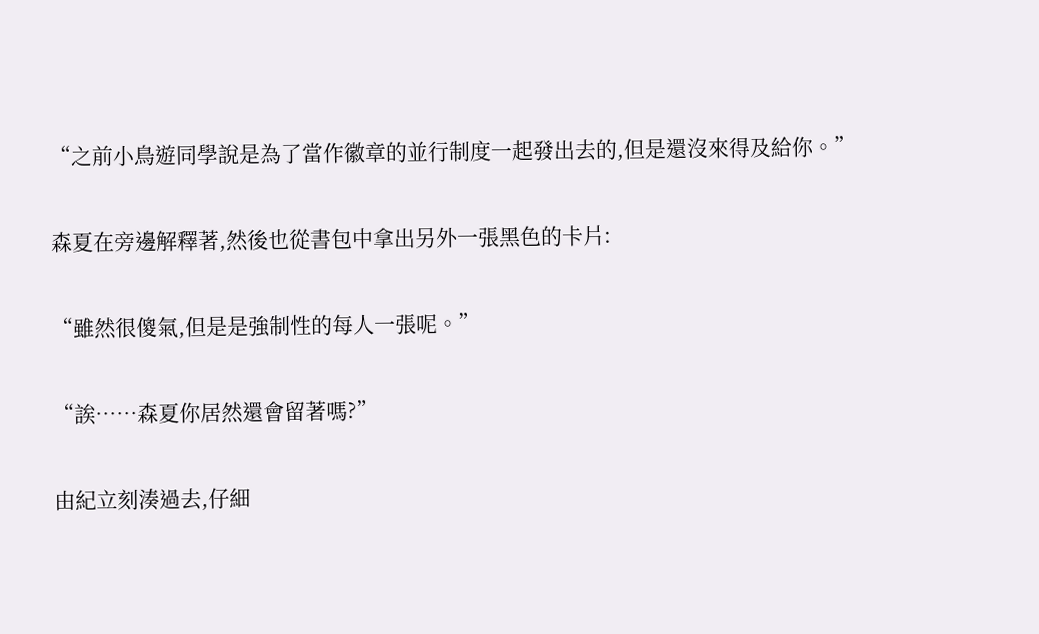“之前小鳥遊同學說是為了當作徽章的並行制度一起發出去的,但是還沒來得及給你。”

森夏在旁邊解釋著,然後也從書包中拿出另外一張黑色的卡片:

“雖然很傻氣,但是是強制性的每人一張呢。”

“誒……森夏你居然還會留著嗎?”

由紀立刻湊過去,仔細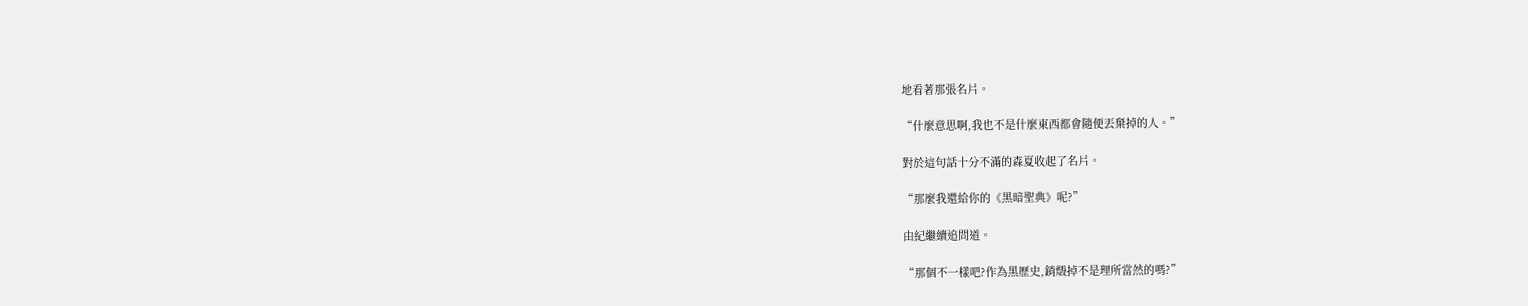地看著那張名片。

“什麼意思啊,我也不是什麼東西都會隨便丟棄掉的人。”

對於這句話十分不滿的森夏收起了名片。

“那麼我還給你的《黑暗聖典》呢?”

由紀繼續追問道。

“那個不一樣吧?作為黑歷史,銷燬掉不是理所當然的嗎?”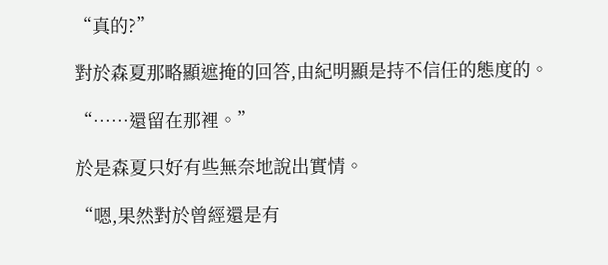“真的?”

對於森夏那略顯遮掩的回答,由紀明顯是持不信任的態度的。

“……還留在那裡。”

於是森夏只好有些無奈地說出實情。

“嗯,果然對於曾經還是有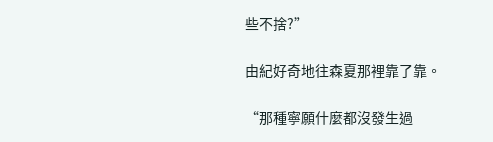些不捨?”

由紀好奇地往森夏那裡靠了靠。

“那種寧願什麼都沒發生過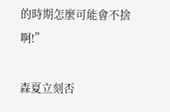的時期怎麼可能會不捨啊!”

森夏立刻否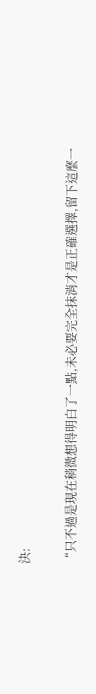決:

“只不過是現在稍微想得明白了一點,未必要完全抹消才是正確選擇,留下這麼一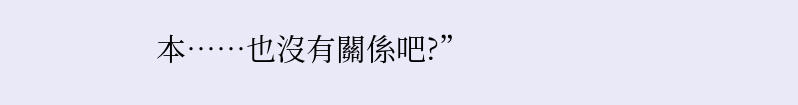本……也沒有關係吧?”